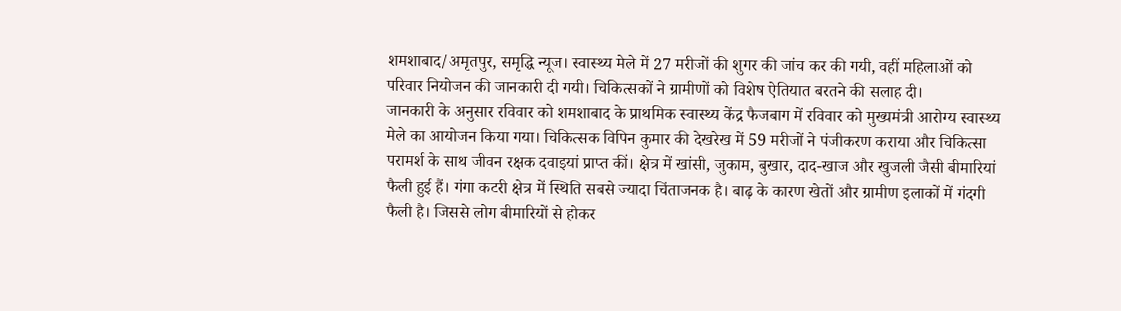शमशाबाद/अमृतपुर, समृद्धि न्यूज। स्वास्थ्य मेले में 27 मरीजों की शुगर की जांच कर की गयी, वहीं महिलाओं को परिवार नियोजन की जानकारी दी गयी। चिकित्सकों ने ग्रामीणों को विशेष ऐतियात बरतने की सलाह दी।
जानकारी के अनुसार रविवार को शमशाबाद के प्राथमिक स्वास्थ्य केंद्र फैजबाग में रविवार को मुख्यमंत्री आरोग्य स्वास्थ्य मेले का आयोजन किया गया। चिकित्सक विपिन कुमार की देखरेख में 59 मरीजों ने पंजीकरण कराया और चिकित्सा परामर्श के साथ जीवन रक्षक दवाइयां प्राप्त कीं। क्षेत्र में खांसी, जुकाम, बुखार, दाद-खाज और खुजली जैसी बीमारियां फैली हुई हैं। गंगा कटरी क्षेत्र में स्थिति सबसे ज्यादा चिंताजनक है। बाढ़ के कारण खेतों और ग्रामीण इलाकों में गंदगी फैली है। जिससे लोग बीमारियों से होकर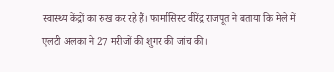स्वास्थ्य केंद्रों का रुख कर रहे हैं। फार्मासिस्ट वीरेंद्र राजपूत ने बताया कि मेले में एलटी अलका ने 27 मरीजों की शुगर की जांच की।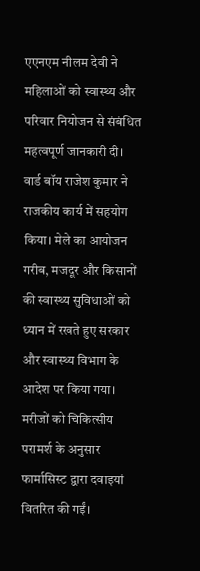एएनएम नीलम देवी ने महिलाओं को स्वास्थ्य और परिवार नियोजन से संबंधित महत्वपूर्ण जानकारी दी। वार्ड बॉय राजेश कुमार ने राजकीय कार्य में सहयोग किया। मेले का आयोजन गरीब, मजदूर और किसानों की स्वास्थ्य सुविधाओं को ध्यान में रखते हुए सरकार और स्वास्थ्य विभाग के आदेश पर किया गया। मरीजों को चिकित्सीय परामर्श के अनुसार फार्मासिस्ट द्वारा दवाइयां वितरित की गईं।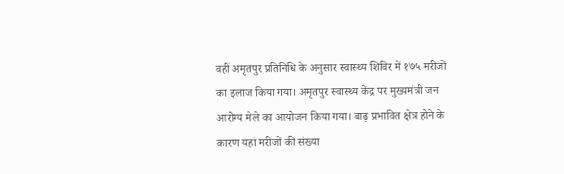वहीं अमृतपुर प्रतिनिधि के अनुसार स्वास्थ्य शिविर में १७५ मरीजों का इलाज किया गया। अमृतपुर स्वास्थ्य केंद्र पर मुख्यमंत्री जन आरोग्य मेले का आयोजन किया गया। बाढ़ प्रभावित क्षेत्र होने के कारण यहां मरीजों की संख्या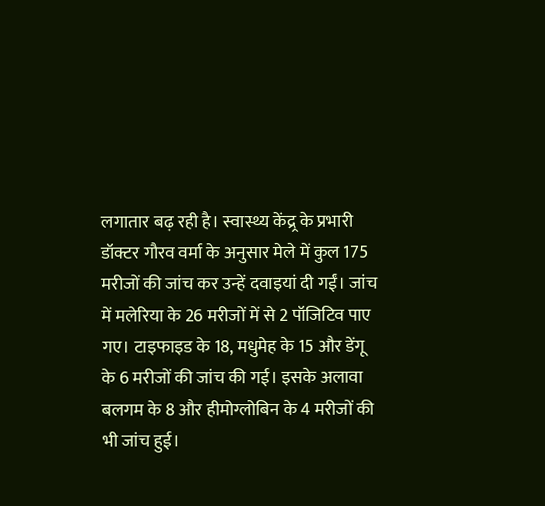लगातार बढ़ रही है। स्वास्थ्य केंद्र्र के प्रभारी डॉक्टर गौरव वर्मा के अनुसार मेले में कुल 175 मरीजों की जांच कर उन्हें दवाइयां दी गईं। जांच में मलेरिया के 26 मरीजों में से 2 पॉजिटिव पाए गए। टाइफाइड के 18, मधुमेह के 15 और डेंगू के 6 मरीजों की जांच की गई। इसके अलावा बलगम के 8 और हीमोग्लोबिन के 4 मरीजों की भी जांच हुई।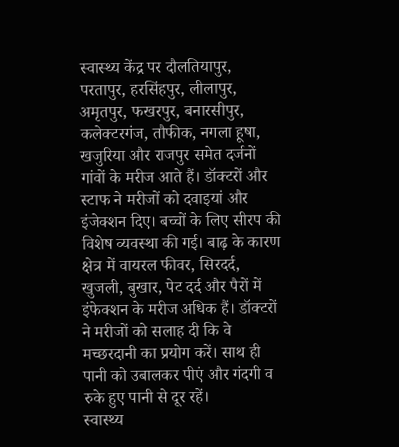स्वास्थ्य केंद्र पर दौलतियापुर, परतापुर, हरसिंहपुर, लीलापुर, अमृतपुर, फखरपुर, बनारसीपुर, कलेक्टरगंज, तौफीक, नगला हूषा, खजुरिया और राजपुर समेत दर्जनों गांवों के मरीज आते हैं। डॉक्टरों और स्टाफ ने मरीजों को दवाइयां और इंजेक्शन दिए। बच्चों के लिए सीरप की विशेष व्यवस्था की गई। बाढ़ के कारण क्षेत्र में वायरल फीवर, सिरदर्द, खुजली, बुखार, पेट दर्द और पैरों में इंफेक्शन के मरीज अधिक हैं। डॉक्टरों ने मरीजों को सलाह दी कि वे मच्छरदानी का प्रयोग करें। साथ ही पानी को उबालकर पीएं और गंदगी व रुके हुए पानी से दूर रहें।
स्वास्थ्य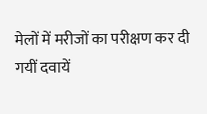मेलों में मरीजों का परीक्षण कर दी गयीं दवायें